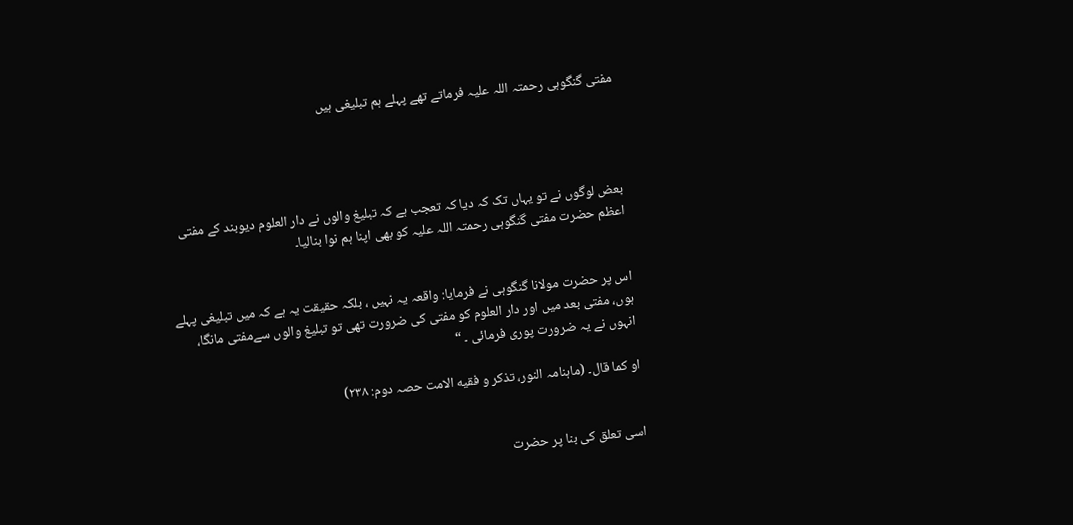مفتی گنگوہی رحمتہ اللہ علیہ فرماتے تھے پہلے ہم تبلیغی ہیں




بعض لوگوں نے تو یہاں تک کہ دیا کہ تعجب ہے کہ تبلیغ والوں نے دار العلوم دیوبند کے مفتی اعظم حضرت مفتی گنگوہی رحمتہ اللہ علیہ کو بھی اپنا ہم نوا بنالیا۔


اس پر حضرت مولانا گنگوہی نے فرمایا: واقعہ یہ نہیں ، بلکہ حقیقت یہ ہے کہ میں تبلیغی پہلے ہوں، مفتی بعد میں اور دار العلوم کو مفتی کی ضرورت تھی تو تبلیغ والوں سےمفتی مانگا، انہوں نے یہ ضرورت پوری فرمائی ۔ “

او کما قال۔ (ماہنامہ النور، تذکر و فقیه الامت حصہ دوم: ۲۳۸)


اسی تعلق کی بنا پر حضرت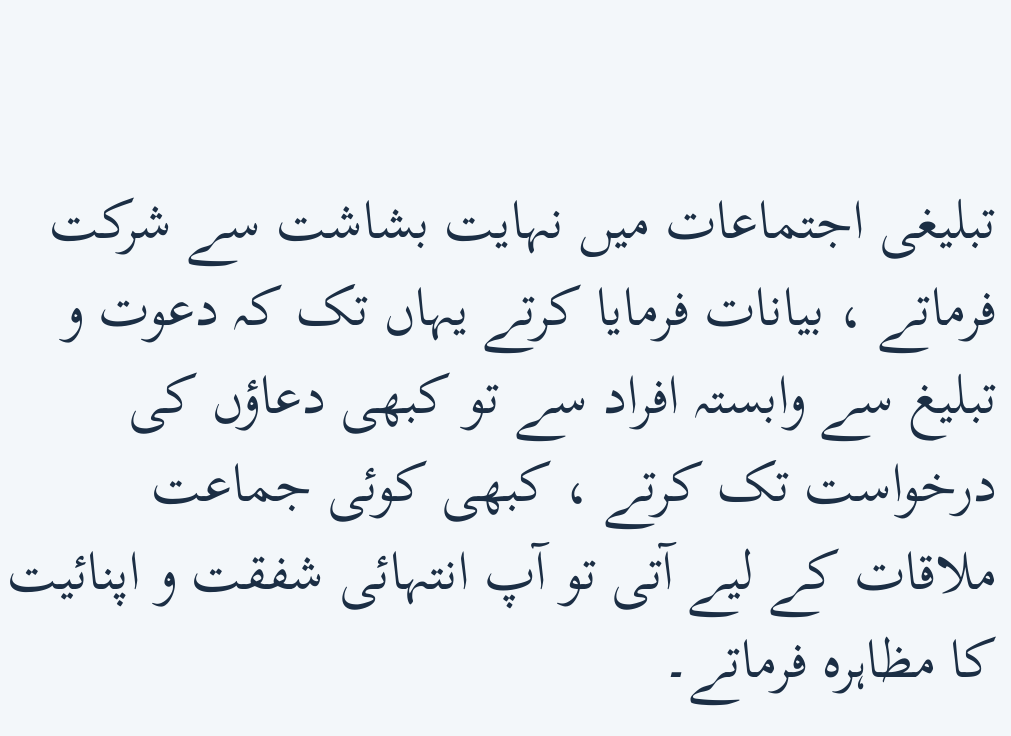تبلیغی اجتماعات میں نہایت بشاشت سے شرکت فرماتے ، بیانات فرمایا کرتے یہاں تک کہ دعوت و تبلیغ سے وابستہ افراد سے تو کبھی دعاؤں کی درخواست تک کرتے ، کبھی کوئی جماعت ملاقات کے لیے آتی تو آپ انتہائی شفقت و اپنائیت کا مظاہرہ فرماتے۔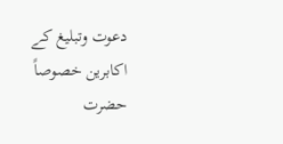دعوت وتبلیغ کے اکابرین خصوصاً حضرت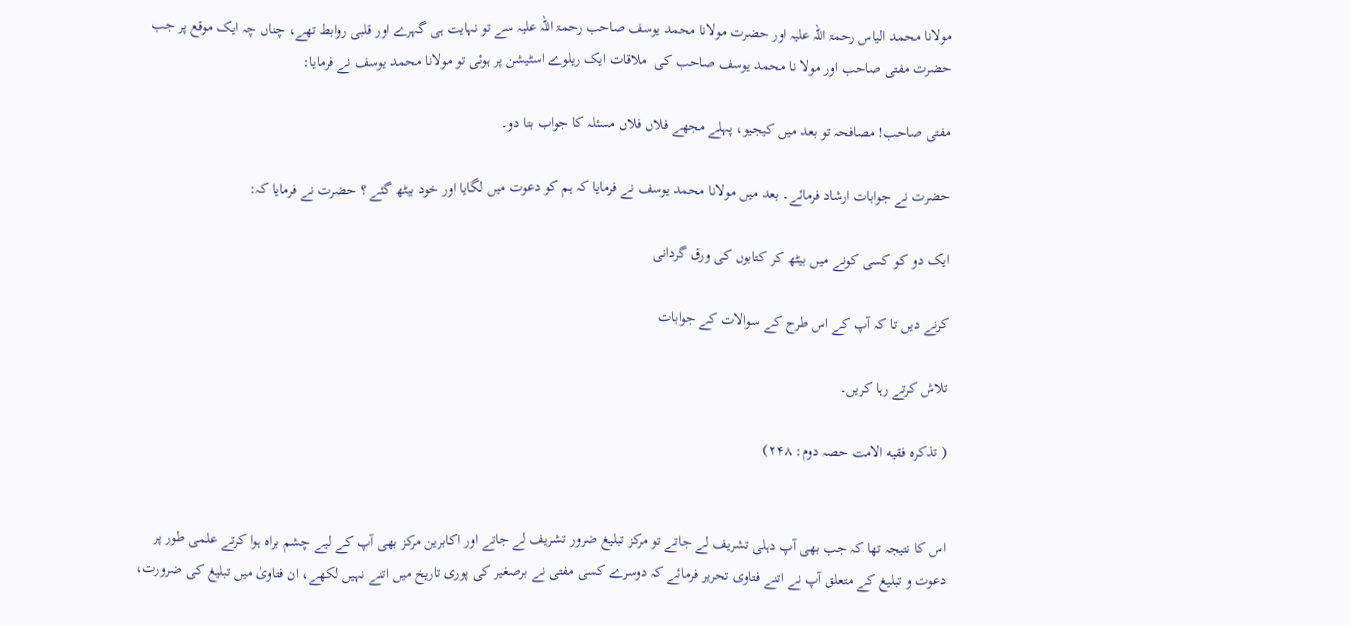مولانا محمد الیاس رحمۃ اللہ علیہ اور حضرت مولانا محمد یوسف صاحب رحمۃ اللہ علیہ سے تو نہایت ہی گہرے اور قلبی روابط تھے، چناں چہ ایک موقع پر جب حضرت مفتی صاحب اور مولا نا محمد یوسف صاحب کی  ملاقات ایک ریلوے اسٹیشن پر ہوئی تو مولانا محمد یوسف نے فرمایا:

مفتی صاحب! مصافحہ تو بعد میں کیجیو، پہلے مجھے فلاں فلاں مسئلہ کا جواب بتا دو۔

حضرت نے جوابات ارشاد فرمائے۔ بعد میں مولانا محمد یوسف نے فرمایا کہ ہم کو دعوت میں لگایا اور خود بیٹھ گئے ؟ حضرت نے فرمایا کہ:

ایک دو کو کسی کونے میں بیٹھ کر کتابوں کی ورق گردانی

کرنے دیں تا کہ آپ کے اس طرح کے سوالات کے جوابات

تلاش کرتے رہا کریں۔

( تذکره فقیه الامت حصہ دوم: ۲۴۸)


اس کا نتیجہ تھا کہ جب بھی آپ دہلی تشریف لے جاتے تو مرکز تبلیغ ضرور تشریف لے جاتے اور اکابرین مرکز بھی آپ کے لیے چشم براہ ہوا کرتے علمی طور پر دعوت و تبلیغ کے متعلق آپ نے اتنے فتاوی تحریر فرمائے کہ دوسرے کسی مفتی نے برصغیر کی پوری تاریخ میں اتنے نہیں لکھے، ان فتاویٰ میں تبلیغ کی ضرورت،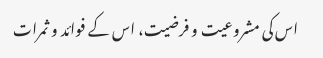اس کی مشروعیت و فرضیت، اس کے فوائد و ثمرات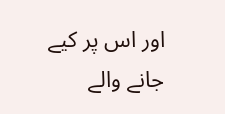اور اس پر کیے جانے والے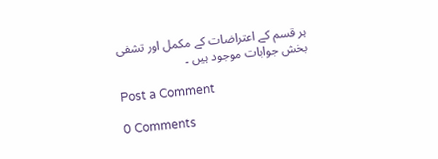ہر قسم کے اعتراضات کے مکمل اور تشفی بخش جوابات موجود ہیں ۔

Post a Comment

0 Comments